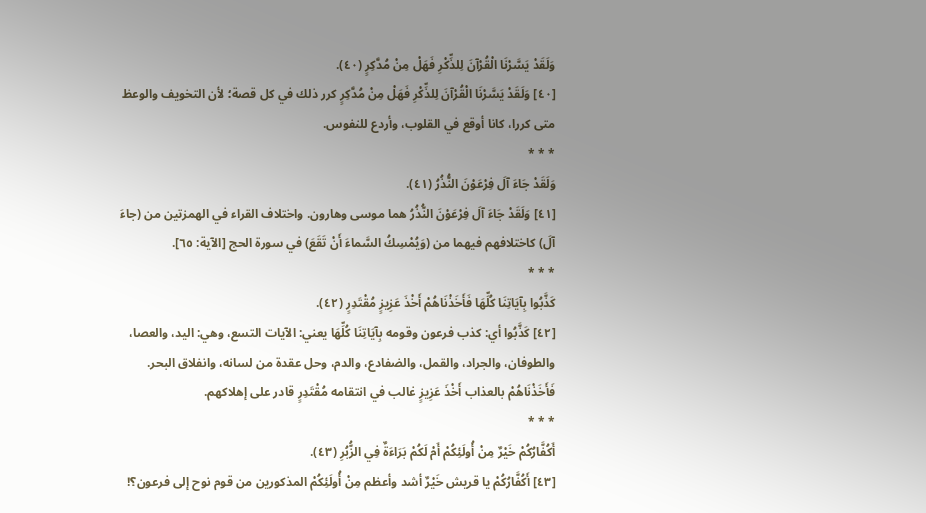وَلَقَدْ يَسَّرْنَا الْقُرْآنَ لِلذِّكْرِ فَهَلْ مِنْ مُدَّكِرٍ (٤٠).
[٤٠] وَلَقَدْ يَسَّرْنَا الْقُرْآنَ لِلذِّكْرِ فَهَلْ مِنْ مُدَّكِرٍ كرر ذلك في كل قصة؛ لأن التخويف والوعظ متى كررا، كانا أوقع في القلوب، وأردع للنفوس.
* * *
وَلَقَدْ جَاءَ آلَ فِرْعَوْنَ النُّذُرُ (٤١).
[٤١] وَلَقَدْ جَاءَ آلَ فِرْعَوْنَ النُّذُرُ هما موسى وهارون. واختلاف القراء في الهمزتين من (جاءَ آلَ) كاختلافهم فيهما من (وَيُمْسِكُ السَّماءَ أَنْ تَقَعَ) في سورة الحج [الآية: ٦٥].
* * *
كَذَّبُوا بِآيَاتِنَا كُلِّهَا فَأَخَذْنَاهُمْ أَخْذَ عَزِيزٍ مُقْتَدِرٍ (٤٢).
[٤٢] كَذَّبُوا أي: كذب فرعون وقومه بِآيَاتِنَا كُلِّهَا يعني: الآيات التسع، وهي: اليد، والعصا، والطوفان، والجراد، والقمل، والضفادع، والدم، وحل عقدة من لسانه، وانفلاق البحر.
فَأَخَذْنَاهُمْ بالعذاب أَخْذَ عَزِيزٍ غالب في انتقامه مُقْتَدِرٍ قادر على إهلاكهم.
* * *
أَكُفَّارُكُمْ خَيْرٌ مِنْ أُولَئِكُمْ أَمْ لَكُمْ بَرَاءَةٌ فِي الزُّبُرِ (٤٣).
[٤٣] أَكُفَّارُكُمْ يا قريش خَيْرٌ أشد وأعظم مِنْ أُولَئِكُمْ المذكورين من قوم نوح إلى فرعون؟!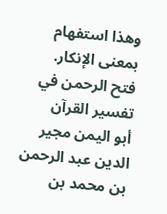وهذا استفهام بمعنى الإنكار.
فتح الرحمن في تفسير القرآن
أبو اليمن مجير الدين عبد الرحمن بن محمد بن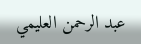عبد الرحمن العليمي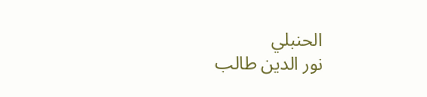الحنبلي
نور الدين طالب